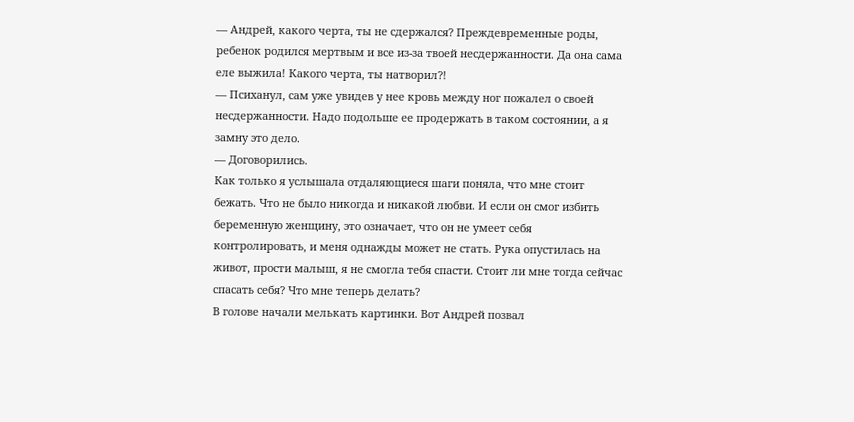— Андрей, какого черта, ты не сдержался? Преждевременные роды, ребенок родился мертвым и все из-за твоей несдержанности. Да она сама еле выжила! Какого черта, ты натворил?!
— Психанул, сам уже увидев у нее кровь между ног пожалел о своей несдержанности. Надо подольше ее продержать в таком состоянии, а я замну это дело.
— Договорились.
Как только я услышала отдаляющиеся шаги поняла, что мне стоит бежать. Что не было никогда и никакой любви. И если он смог избить беременную женщину, это означает, что он не умеет себя контролировать, и меня однажды может не стать. Рука опустилась на живот, прости малыш, я не смогла тебя спасти. Стоит ли мне тогда сейчас спасать себя? Что мне теперь делать?
В голове начали мелькать картинки. Вот Андрей позвал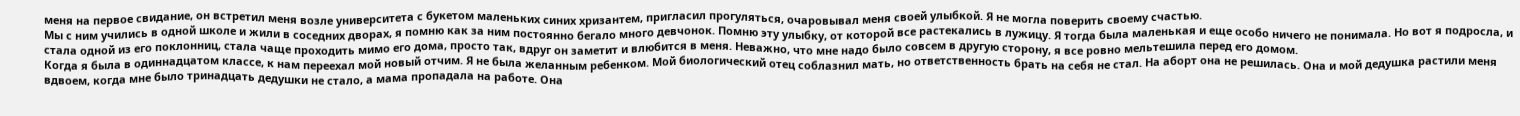меня на первое свидание, он встретил меня возле университета с букетом маленьких синих хризантем, пригласил прогуляться, очаровывал меня своей улыбкой. Я не могла поверить своему счастью.
Мы с ним учились в одной школе и жили в соседних дворах, я помню как за ним постоянно бегало много девчонок. Помню эту улыбку, от которой все растекались в лужицу. Я тогда была маленькая и еще особо ничего не понимала. Но вот я подросла, и стала одной из его поклонниц, стала чаще проходить мимо его дома, просто так, вдруг он заметит и влюбится в меня. Неважно, что мне надо было совсем в другую сторону, я все ровно мельтешила перед его домом.
Когда я была в одиннадцатом классе, к нам переехал мой новый отчим. Я не была желанным ребенком. Мой биологический отец соблазнил мать, но ответственность брать на себя не стал. На аборт она не решилась. Она и мой дедушка растили меня вдвоем, когда мне было тринадцать дедушки не стало, а мама пропадала на работе. Она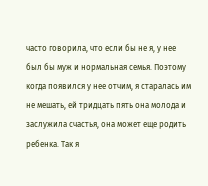часто говорила, что если бы не я, у нее был бы муж и нормальная семья. Поэтому когда появился у нее отчим, я старалась им не мешать, ей тридцать пять она молода и заслужила счастья, она может еще родить ребенка. Так я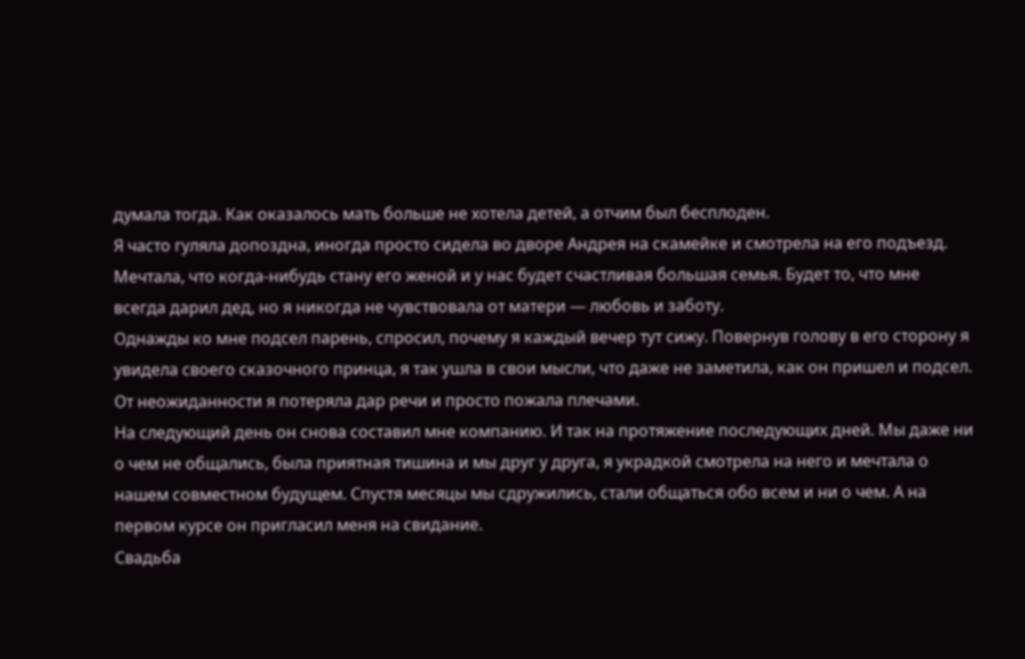думала тогда. Как оказалось мать больше не хотела детей, а отчим был бесплоден.
Я часто гуляла допоздна, иногда просто сидела во дворе Андрея на скамейке и смотрела на его подъезд. Мечтала, что когда-нибудь стану его женой и у нас будет счастливая большая семья. Будет то, что мне всегда дарил дед, но я никогда не чувствовала от матери — любовь и заботу.
Однажды ко мне подсел парень, спросил, почему я каждый вечер тут сижу. Повернув голову в его сторону я увидела своего сказочного принца, я так ушла в свои мысли, что даже не заметила, как он пришел и подсел. От неожиданности я потеряла дар речи и просто пожала плечами.
На следующий день он снова составил мне компанию. И так на протяжение последующих дней. Мы даже ни о чем не общались, была приятная тишина и мы друг у друга, я украдкой смотрела на него и мечтала о нашем совместном будущем. Спустя месяцы мы сдружились, стали общаться обо всем и ни о чем. А на первом курсе он пригласил меня на свидание.
Свадьба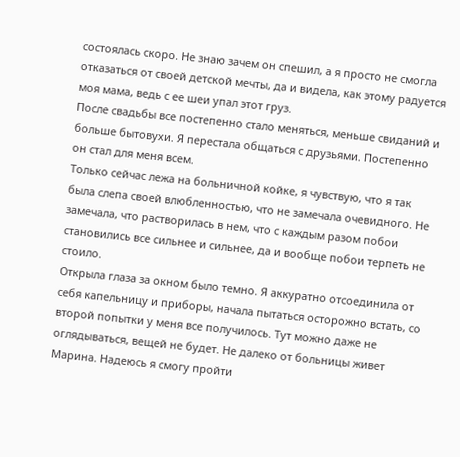состоялась скоро. Не знаю зачем он спешил, а я просто не смогла отказаться от своей детской мечты, да и видела, как этому радуется моя мама, ведь с ее шеи упал этот груз.
После свадьбы все постепенно стало меняться, меньше свиданий и больше бытовухи. Я перестала общаться с друзьями. Постепенно он стал для меня всем.
Только сейчас лежа на больничной койке, я чувствую, что я так была слепа своей влюбленностью, что не замечала очевидного. Не замечала, что растворилась в нем, что с каждым разом побои становились все сильнее и сильнее, да и вообще побои терпеть не стоило.
Открыла глаза за окном было темно. Я аккуратно отсоединила от себя капельницу и приборы, начала пытаться осторожно встать, со второй попытки у меня все получилось. Тут можно даже не оглядываться, вещей не будет. Не далеко от больницы живет Марина. Надеюсь я смогу пройти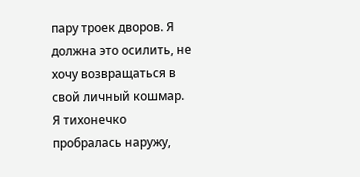пару троек дворов. Я должна это осилить, не хочу возвращаться в свой личный кошмар.
Я тихонечко пробралась наружу,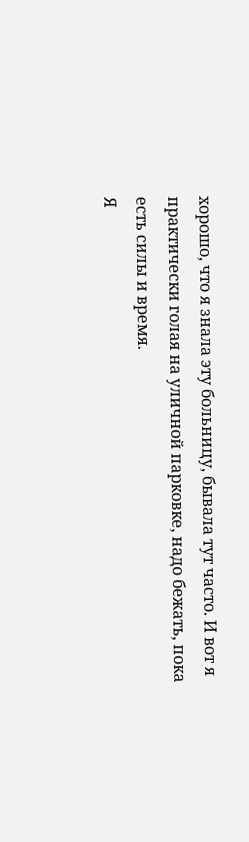хорошо, что я знала эту больницу, бывала тут часто. И вот я практически голая на уличной парковке, надо бежать, пока есть силы и время.
Я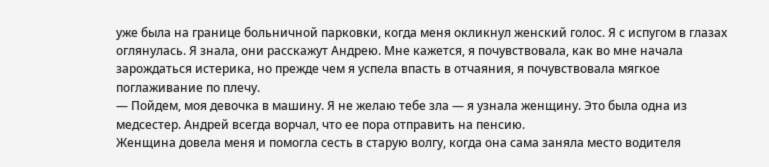уже была на границе больничной парковки, когда меня окликнул женский голос. Я с испугом в глазах оглянулась. Я знала, они расскажут Андрею. Мне кажется, я почувствовала, как во мне начала зарождаться истерика, но прежде чем я успела впасть в отчаяния, я почувствовала мягкое поглаживание по плечу.
— Пойдем, моя девочка в машину. Я не желаю тебе зла — я узнала женщину. Это была одна из медсестер. Андрей всегда ворчал, что ее пора отправить на пенсию.
Женщина довела меня и помогла сесть в старую волгу, когда она сама заняла место водителя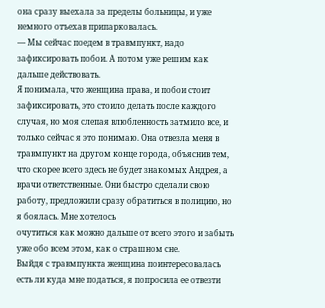она сразу выехала за пределы больницы, и уже немного отъехав припарковалась.
— Мы сейчас поедем в травмпункт, надо зафиксировать побои. А потом уже решим как дальше действовать.
Я понимала, что женщина права, и побои стоит зафиксировать, это стоило делать после каждого случая, но моя слепая влюбленность затмило все, и только сейчас я это понимаю. Она отвезла меня в травмпункт на другом конце города, объяснив тем, что скорее всего здесь не будет знакомых Андрея, а врачи ответственные. Они быстро сделали свою работу, предложили сразу обратиться в полицию, но я боялась. Мне хотелось
очутиться как можно дальше от всего этого и забыть уже обо всем этом, как о страшном сне.
Выйдя с травмпункта женщина поинтересовалась есть ли куда мне податься, я попросила ее отвезти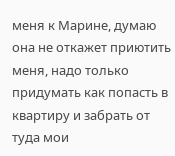меня к Марине, думаю она не откажет приютить меня, надо только придумать как попасть в квартиру и забрать от туда мои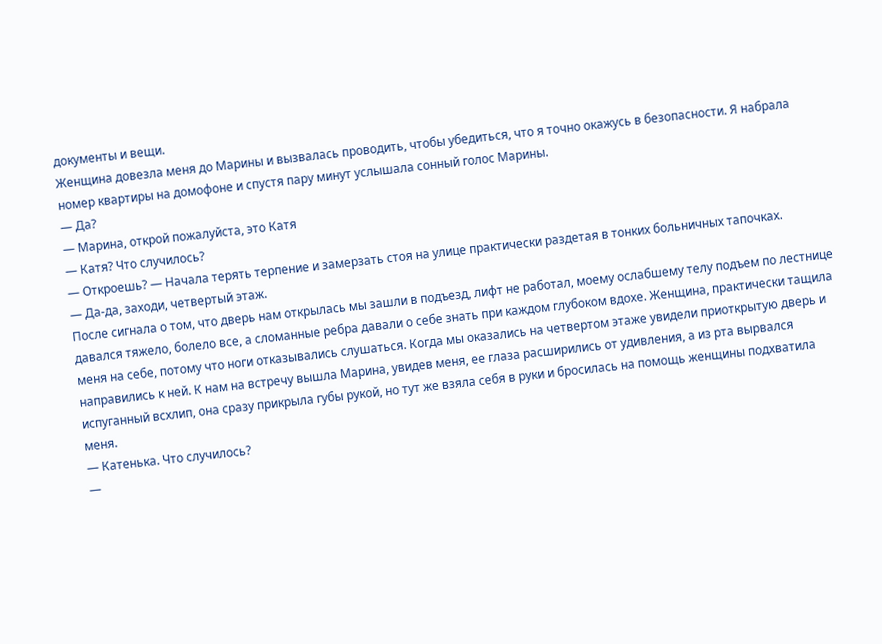документы и вещи.
Женщина довезла меня до Марины и вызвалась проводить, чтобы убедиться, что я точно окажусь в безопасности. Я набрала номер квартиры на домофоне и спустя пару минут услышала сонный голос Марины.
— Да?
— Марина, открой пожалуйста, это Катя
— Катя? Что случилось?
— Откроешь? — Начала терять терпение и замерзать стоя на улице практически раздетая в тонких больничных тапочках.
— Да-да, заходи, четвертый этаж.
После сигнала о том, что дверь нам открылась мы зашли в подъезд, лифт не работал, моему ослабшему телу подъем по лестнице давался тяжело, болело все, а сломанные ребра давали о себе знать при каждом глубоком вдохе. Женщина, практически тащила меня на себе, потому что ноги отказывались слушаться. Когда мы оказались на четвертом этаже увидели приоткрытую дверь и направились к ней. К нам на встречу вышла Марина, увидев меня, ее глаза расширились от удивления, а из рта вырвался испуганный всхлип, она сразу прикрыла губы рукой, но тут же взяла себя в руки и бросилась на помощь женщины подхватила меня.
— Катенька. Что случилось?
—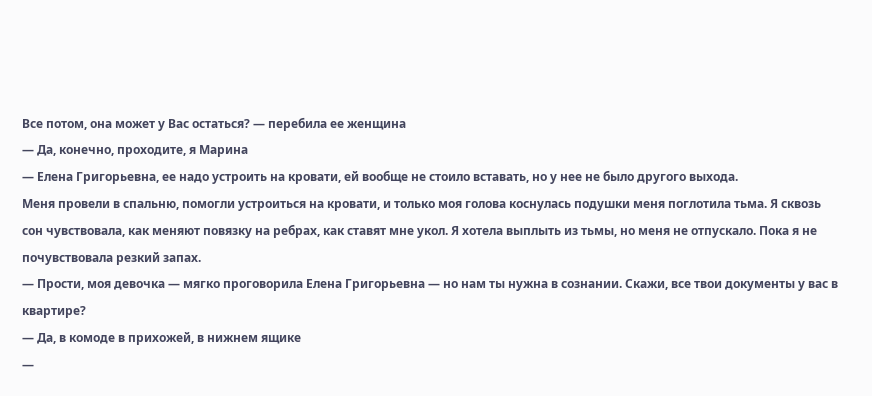Все потом, она может у Вас остаться? — перебила ее женщина
— Да, конечно, проходите, я Марина
— Елена Григорьевна, ее надо устроить на кровати, ей вообще не стоило вставать, но у нее не было другого выхода.
Меня провели в спальню, помогли устроиться на кровати, и только моя голова коснулась подушки меня поглотила тьма. Я сквозь сон чувствовала, как меняют повязку на ребрах, как ставят мне укол. Я хотела выплыть из тьмы, но меня не отпускало. Пока я не почувствовала резкий запах.
— Прости, моя девочка — мягко проговорила Елена Григорьевна — но нам ты нужна в сознании. Скажи, все твои документы у вас в квартире?
— Да, в комоде в прихожей, в нижнем ящике
—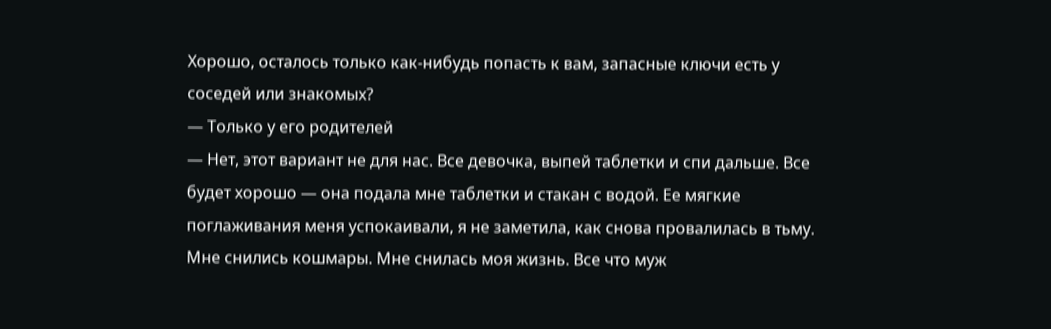Хорошо, осталось только как-нибудь попасть к вам, запасные ключи есть у соседей или знакомых?
— Только у его родителей
— Нет, этот вариант не для нас. Все девочка, выпей таблетки и спи дальше. Все будет хорошо — она подала мне таблетки и стакан с водой. Ее мягкие поглаживания меня успокаивали, я не заметила, как снова провалилась в тьму.
Мне снились кошмары. Мне снилась моя жизнь. Все что муж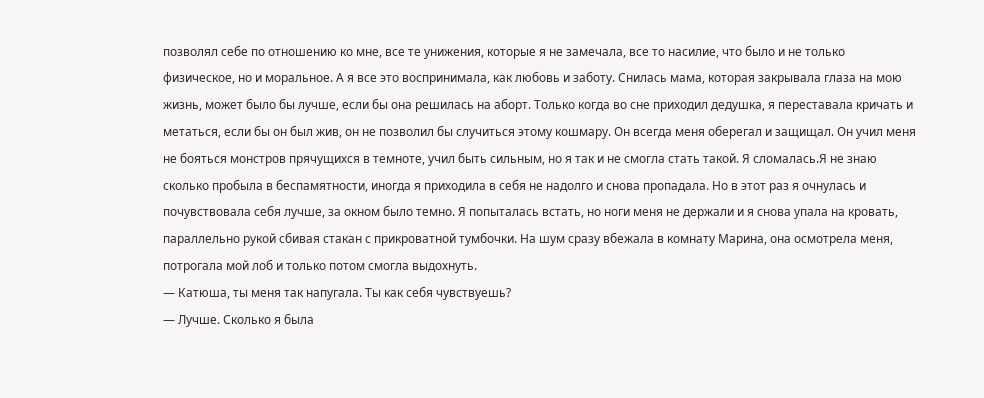позволял себе по отношению ко мне, все те унижения, которые я не замечала, все то насилие, что было и не только физическое, но и моральное. А я все это воспринимала, как любовь и заботу. Снилась мама, которая закрывала глаза на мою жизнь, может было бы лучше, если бы она решилась на аборт. Только когда во сне приходил дедушка, я переставала кричать и метаться, если бы он был жив, он не позволил бы случиться этому кошмару. Он всегда меня оберегал и защищал. Он учил меня не бояться монстров прячущихся в темноте, учил быть сильным, но я так и не смогла стать такой. Я сломалась.Я не знаю сколько пробыла в беспамятности, иногда я приходила в себя не надолго и снова пропадала. Но в этот раз я очнулась и почувствовала себя лучше, за окном было темно. Я попыталась встать, но ноги меня не держали и я снова упала на кровать, параллельно рукой сбивая стакан с прикроватной тумбочки. На шум сразу вбежала в комнату Марина, она осмотрела меня, потрогала мой лоб и только потом смогла выдохнуть.
— Катюша, ты меня так напугала. Ты как себя чувствуешь?
— Лучше. Сколько я была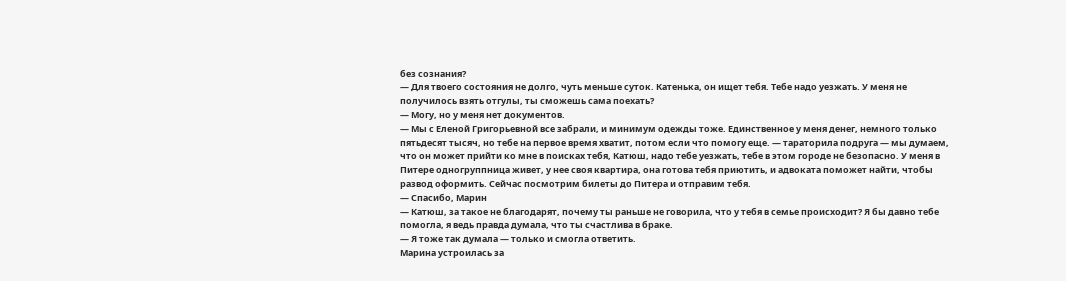без сознания?
— Для твоего состояния не долго, чуть меньше суток. Катенька, он ищет тебя. Тебе надо уезжать. У меня не получилось взять отгулы, ты сможешь сама поехать?
— Могу, но у меня нет документов.
— Мы с Еленой Григорьевной все забрали, и минимум одежды тоже. Единственное у меня денег, немного только пятьдесят тысяч, но тебе на первое время хватит, потом если что помогу еще. — тараторила подруга — мы думаем, что он может прийти ко мне в поисках тебя, Катюш, надо тебе уезжать, тебе в этом городе не безопасно. У меня в Питере одногруппница живет, у нее своя квартира, она готова тебя приютить, и адвоката поможет найти, чтобы развод оформить. Сейчас посмотрим билеты до Питера и отправим тебя.
— Спасибо, Марин
— Катюш, за такое не благодарят, почему ты раньше не говорила, что у тебя в семье происходит? Я бы давно тебе помогла, я ведь правда думала, что ты счастлива в браке.
— Я тоже так думала — только и смогла ответить.
Марина устроилась за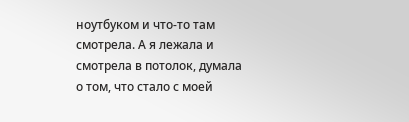ноутбуком и что-то там смотрела. А я лежала и смотрела в потолок, думала о том, что стало с моей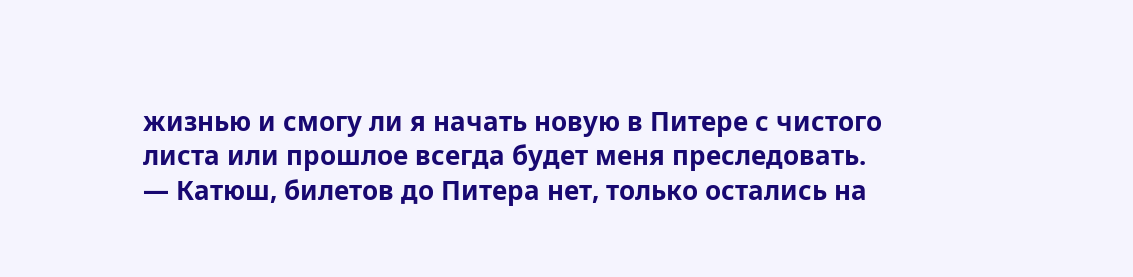жизнью и смогу ли я начать новую в Питере с чистого листа или прошлое всегда будет меня преследовать.
— Катюш, билетов до Питера нет, только остались на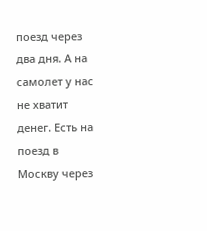поезд через два дня. А на самолет у нас не хватит денег. Есть на поезд в Москву через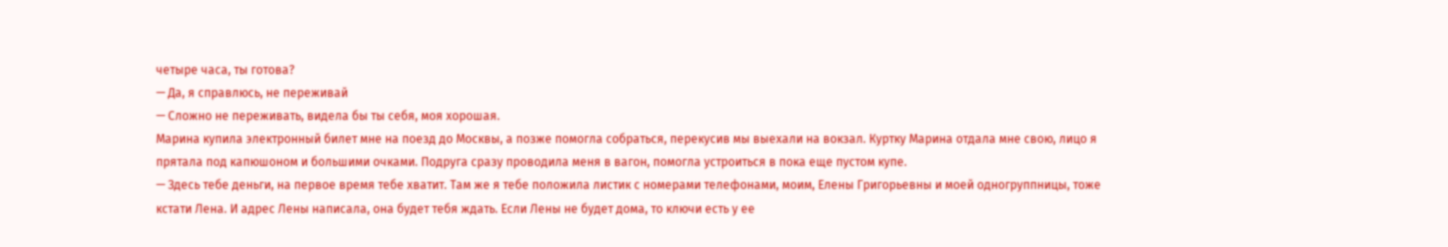четыре часа, ты готова?
— Да, я справлюсь, не переживай
— Сложно не переживать, видела бы ты себя, моя хорошая.
Марина купила электронный билет мне на поезд до Москвы, а позже помогла собраться, перекусив мы выехали на вокзал. Куртку Марина отдала мне свою, лицо я прятала под капюшоном и большими очками. Подруга сразу проводила меня в вагон, помогла устроиться в пока еще пустом купе.
— Здесь тебе деньги, на первое время тебе хватит. Там же я тебе положила листик с номерами телефонами, моим, Елены Григорьевны и моей одногруппницы, тоже кстати Лена. И адрес Лены написала, она будет тебя ждать. Если Лены не будет дома, то ключи есть у ее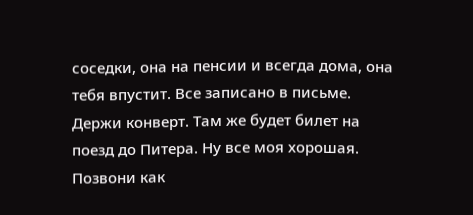соседки, она на пенсии и всегда дома, она тебя впустит. Все записано в письме. Держи конверт. Там же будет билет на поезд до Питера. Ну все моя хорошая. Позвони как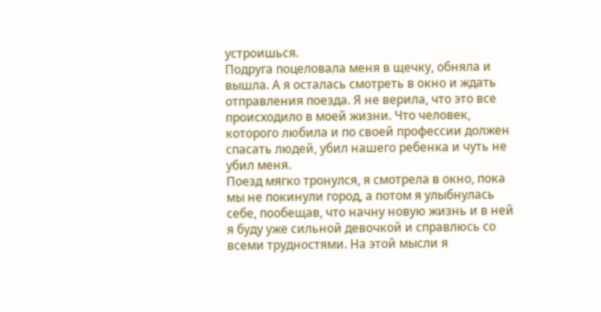устроишься.
Подруга поцеловала меня в щечку, обняла и вышла. А я осталась смотреть в окно и ждать отправления поезда. Я не верила, что это все происходило в моей жизни. Что человек, которого любила и по своей профессии должен спасать людей, убил нашего ребенка и чуть не убил меня.
Поезд мягко тронулся, я смотрела в окно, пока мы не покинули город, а потом я улыбнулась себе, пообещав, что начну новую жизнь и в ней я буду уже сильной девочкой и справлюсь со всеми трудностями. На этой мысли я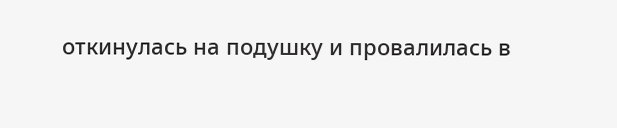откинулась на подушку и провалилась в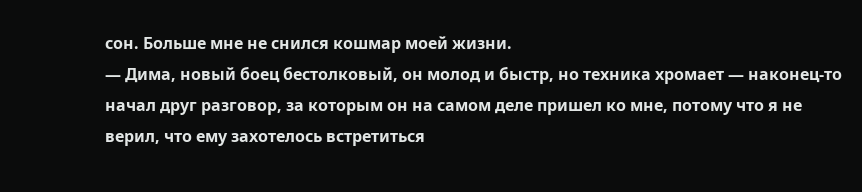сон. Больше мне не снился кошмар моей жизни.
— Дима, новый боец бестолковый, он молод и быстр, но техника хромает — наконец-то начал друг разговор, за которым он на самом деле пришел ко мне, потому что я не верил, что ему захотелось встретиться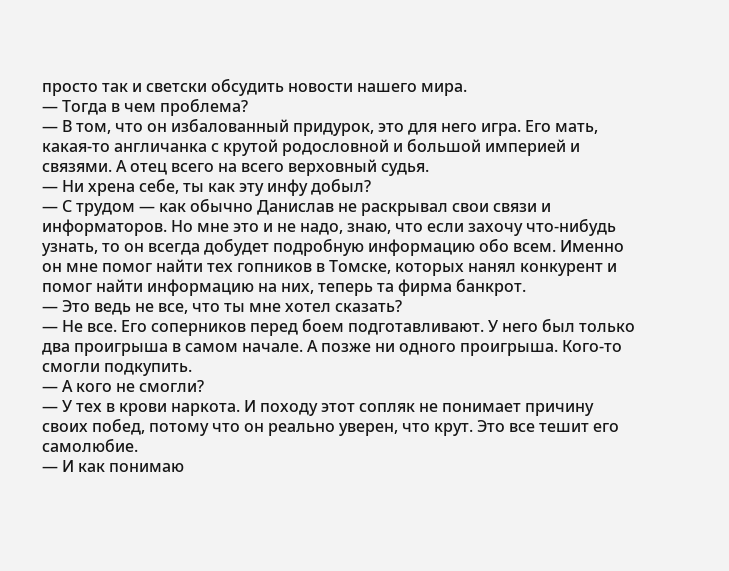просто так и светски обсудить новости нашего мира.
— Тогда в чем проблема?
— В том, что он избалованный придурок, это для него игра. Его мать, какая-то англичанка с крутой родословной и большой империей и связями. А отец всего на всего верховный судья.
— Ни хрена себе, ты как эту инфу добыл?
— С трудом — как обычно Данислав не раскрывал свои связи и информаторов. Но мне это и не надо, знаю, что если захочу что-нибудь узнать, то он всегда добудет подробную информацию обо всем. Именно он мне помог найти тех гопников в Томске, которых нанял конкурент и помог найти информацию на них, теперь та фирма банкрот.
— Это ведь не все, что ты мне хотел сказать?
— Не все. Его соперников перед боем подготавливают. У него был только два проигрыша в самом начале. А позже ни одного проигрыша. Кого-то смогли подкупить.
— А кого не смогли?
— У тех в крови наркота. И походу этот сопляк не понимает причину своих побед, потому что он реально уверен, что крут. Это все тешит его самолюбие.
— И как понимаю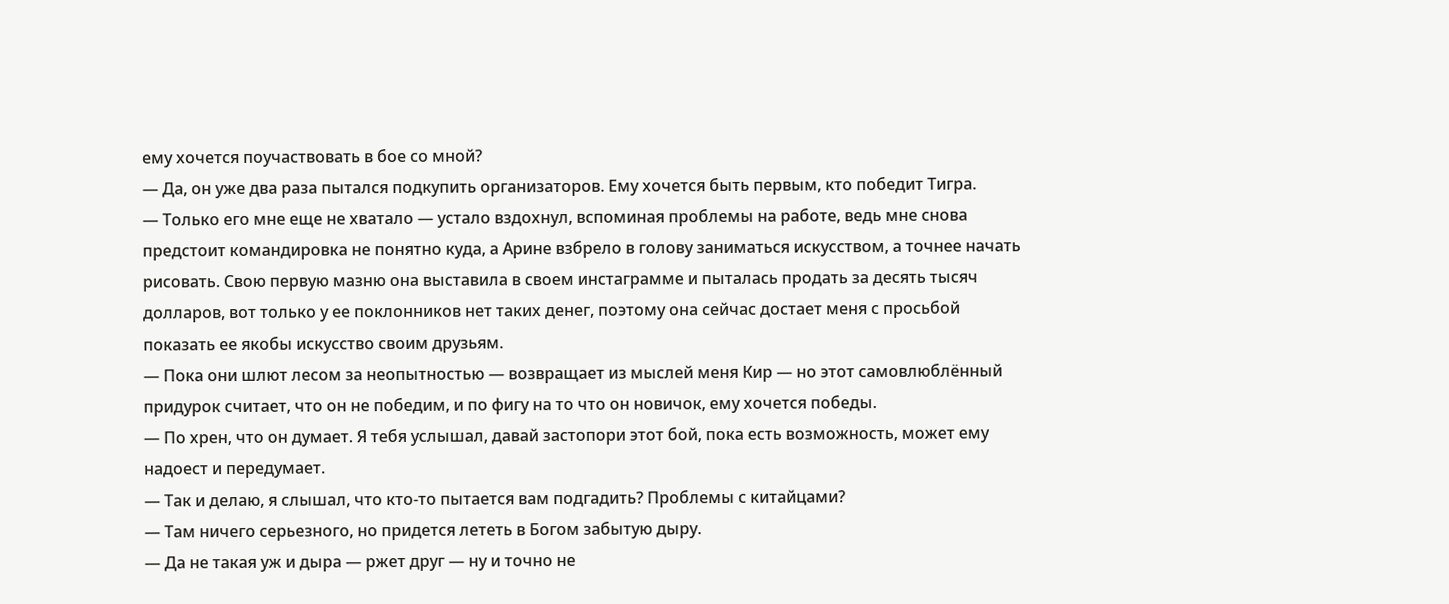ему хочется поучаствовать в бое со мной?
— Да, он уже два раза пытался подкупить организаторов. Ему хочется быть первым, кто победит Тигра.
— Только его мне еще не хватало — устало вздохнул, вспоминая проблемы на работе, ведь мне снова предстоит командировка не понятно куда, а Арине взбрело в голову заниматься искусством, а точнее начать рисовать. Свою первую мазню она выставила в своем инстаграмме и пыталась продать за десять тысяч долларов, вот только у ее поклонников нет таких денег, поэтому она сейчас достает меня с просьбой показать ее якобы искусство своим друзьям.
— Пока они шлют лесом за неопытностью — возвращает из мыслей меня Кир — но этот самовлюблённый придурок считает, что он не победим, и по фигу на то что он новичок, ему хочется победы.
— По хрен, что он думает. Я тебя услышал, давай застопори этот бой, пока есть возможность, может ему надоест и передумает.
— Так и делаю, я слышал, что кто-то пытается вам подгадить? Проблемы с китайцами?
— Там ничего серьезного, но придется лететь в Богом забытую дыру.
— Да не такая уж и дыра — ржет друг — ну и точно не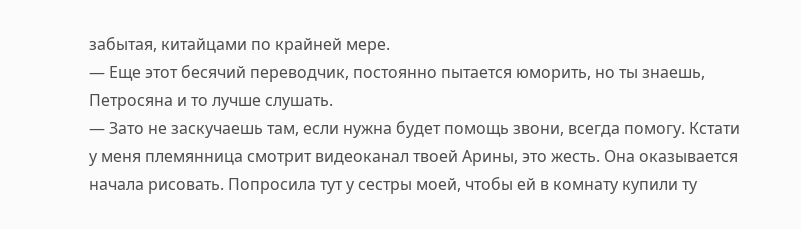забытая, китайцами по крайней мере.
— Еще этот бесячий переводчик, постоянно пытается юморить, но ты знаешь, Петросяна и то лучше слушать.
— Зато не заскучаешь там, если нужна будет помощь звони, всегда помогу. Кстати у меня племянница смотрит видеоканал твоей Арины, это жесть. Она оказывается начала рисовать. Попросила тут у сестры моей, чтобы ей в комнату купили ту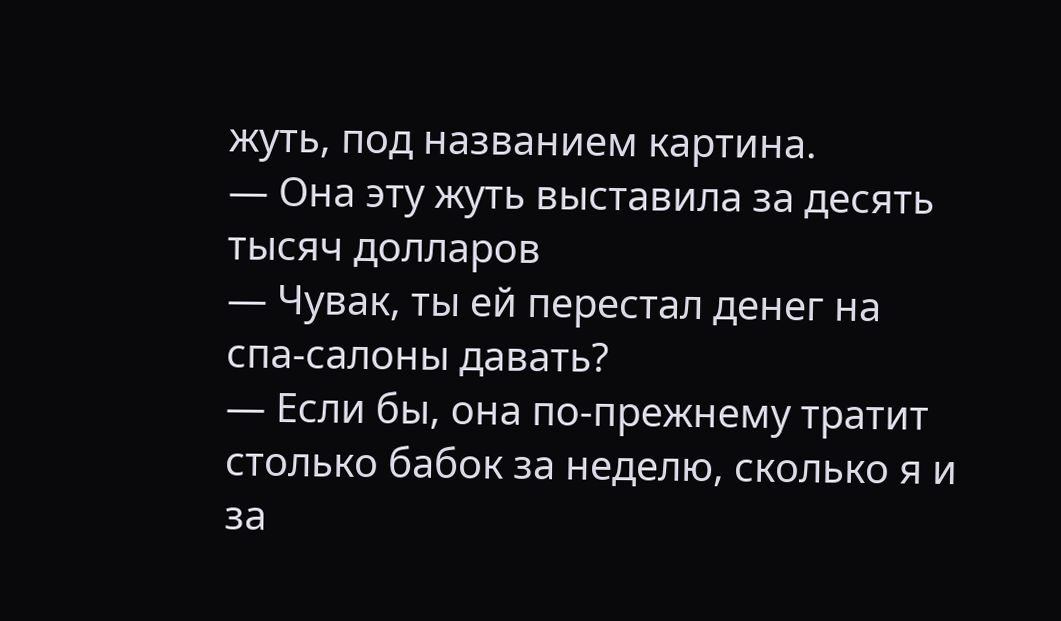жуть, под названием картина.
— Она эту жуть выставила за десять тысяч долларов
— Чувак, ты ей перестал денег на спа-салоны давать?
— Если бы, она по-прежнему тратит столько бабок за неделю, сколько я и за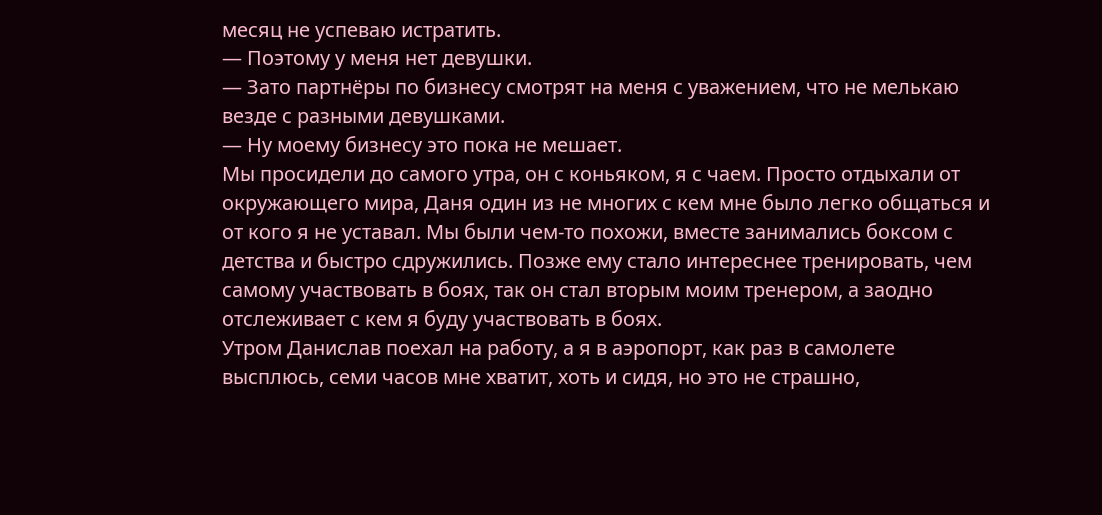месяц не успеваю истратить.
— Поэтому у меня нет девушки.
— Зато партнёры по бизнесу смотрят на меня с уважением, что не мелькаю везде с разными девушками.
— Ну моему бизнесу это пока не мешает.
Мы просидели до самого утра, он с коньяком, я с чаем. Просто отдыхали от окружающего мира, Даня один из не многих с кем мне было легко общаться и от кого я не уставал. Мы были чем-то похожи, вместе занимались боксом с детства и быстро сдружились. Позже ему стало интереснее тренировать, чем самому участвовать в боях, так он стал вторым моим тренером, а заодно отслеживает с кем я буду участвовать в боях.
Утром Данислав поехал на работу, а я в аэропорт, как раз в самолете высплюсь, семи часов мне хватит, хоть и сидя, но это не страшно,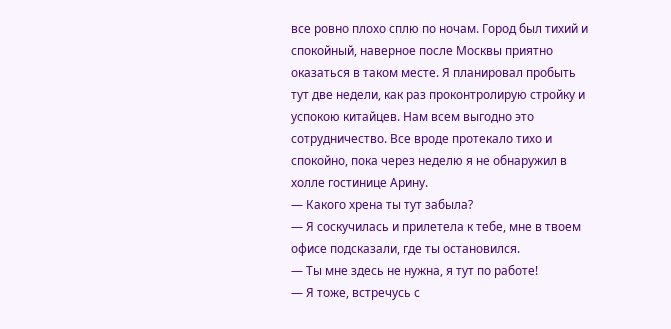все ровно плохо сплю по ночам. Город был тихий и спокойный, наверное после Москвы приятно оказаться в таком месте. Я планировал пробыть тут две недели, как раз проконтролирую стройку и успокою китайцев. Нам всем выгодно это сотрудничество. Все вроде протекало тихо и спокойно, пока через неделю я не обнаружил в холле гостинице Арину.
— Какого хрена ты тут забыла?
— Я соскучилась и прилетела к тебе, мне в твоем офисе подсказали, где ты остановился.
— Ты мне здесь не нужна, я тут по работе!
— Я тоже, встречусь с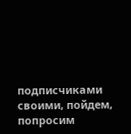подписчиками своими, пойдем, попросим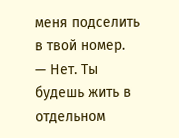меня подселить в твой номер.
— Нет. Ты будешь жить в отдельном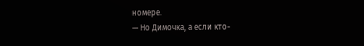номере.
— Но Димочка, а если кто-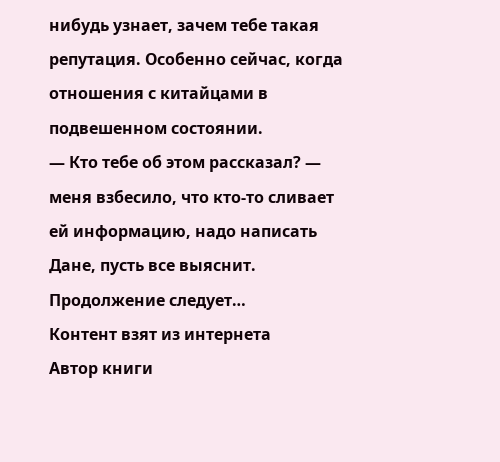нибудь узнает, зачем тебе такая репутация. Особенно сейчас, когда отношения с китайцами в подвешенном состоянии.
— Кто тебе об этом рассказал? — меня взбесило, что кто-то сливает ей информацию, надо написать Дане, пусть все выяснит.
Продолжение следует…
Контент взят из интернета
Автор книги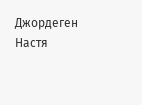Джордеген Настя